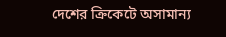দেশের ক্রিকেটে অসামান্য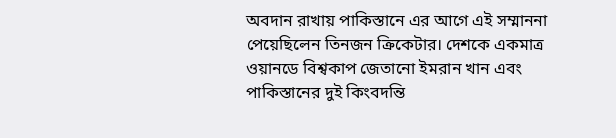অবদান রাখায় পাকিস্তানে এর আগে এই সম্মাননা পেয়েছিলেন তিনজন ক্রিকেটার। দেশকে একমাত্র ওয়ানডে বিশ্বকাপ জেতানো ইমরান খান এবং পাকিস্তানের দুই কিংবদন্তি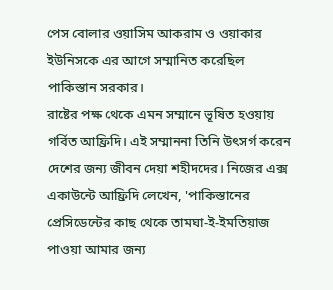পেস বোলার ওয়াসিম আকরাম ও ওয়াকার ইউনিসকে এর আগে সম্মানিত করেছিল পাকিস্তান সরকার।
রাষ্টের পক্ষ থেকে এমন সম্মানে ভূষিত হওয়ায় গর্বিত আফ্রিদি। এই সম্মাননা তিনি উৎসর্গ করেন দেশের জন্য জীবন দেয়া শহীদদের। নিজের এক্স একাউন্টে আফ্রিদি লেখেন, 'পাকিস্তানের প্রেসিডেন্টের কাছ থেকে তামঘা-ই-ইমতিয়াজ পাওয়া আমার জন্য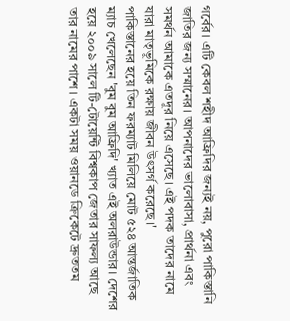গর্বের। এটি কেবল শহীদ আফ্রিদির জন্যই নয়, পুরো পাকিস্তানি জাতির জন্য সম্মানের। আপনাদের ভালোবাসা, প্রার্থনা এবং সমর্থন আমাকে এতদূর নিয়ে এসেছে। এই পদক তাদের নামে যারা মাতৃভূমিকে রক্ষায় জীবন উৎসর্গ করেছে।'
পাকিস্তানের হয়ে তিন ফরম্যাট মিলিয়ে মোট ৫২৪ আন্তর্জাতিক ম্যাচ খেলেছেন 'বুম বুম আফ্রিদি' খ্যাত এই অলরাউন্ডার। দেশের হয়ে ২০০৯ সালে টি-টোয়েন্টি বিশ্বকাপ জেতার সাফল্য আছে তার নামের পাশে। একটা সময় ওয়ানডে ক্রিকেটে দ্রুততম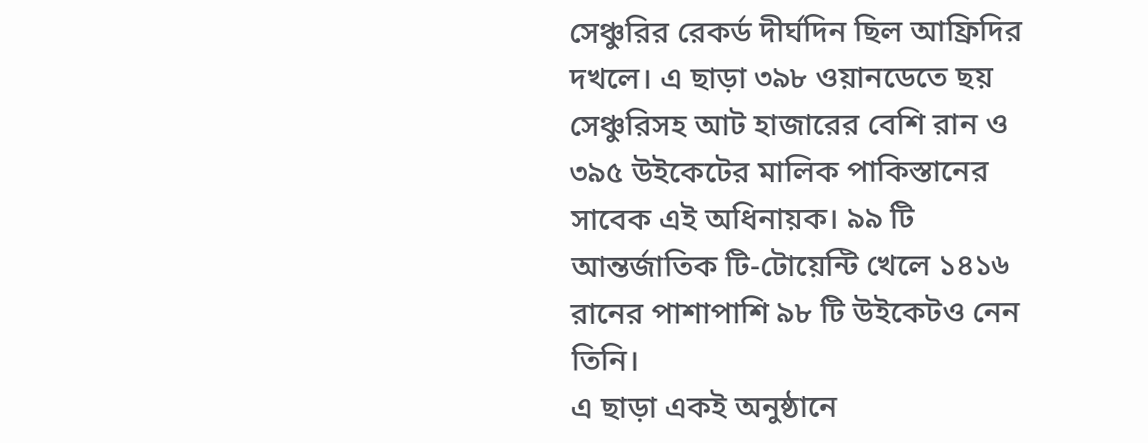সেঞ্চুরির রেকর্ড দীর্ঘদিন ছিল আফ্রিদির দখলে। এ ছাড়া ৩৯৮ ওয়ানডেতে ছয় সেঞ্চুরিসহ আট হাজারের বেশি রান ও ৩৯৫ উইকেটের মালিক পাকিস্তানের সাবেক এই অধিনায়ক। ৯৯ টি আন্তর্জাতিক টি-টোয়েন্টি খেলে ১৪১৬ রানের পাশাপাশি ৯৮ টি উইকেটও নেন তিনি।
এ ছাড়া একই অনুষ্ঠানে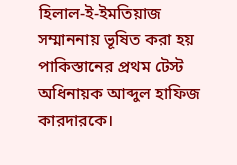হিলাল-ই-ইমতিয়াজ সম্মাননায় ভূষিত করা হয় পাকিস্তানের প্রথম টেস্ট অধিনায়ক আব্দুল হাফিজ কারদারকে।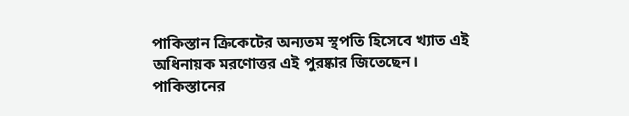পাকিস্তান ক্রিকেটের অন্যতম স্থপতি হিসেবে খ্যাত এই অধিনায়ক মরণোত্তর এই পুরষ্কার জিতেছেন। পাকিস্তানের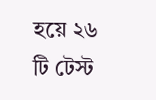হয়ে ২৬ টি টেস্ট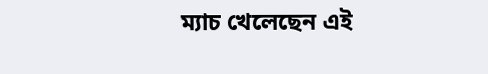ম্যাচ খেলেছেন এই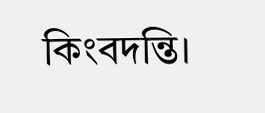কিংবদন্তি।